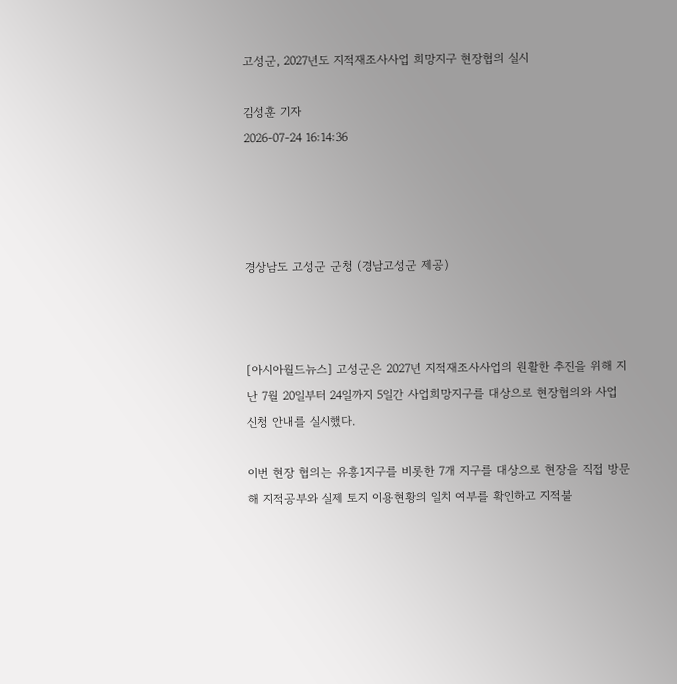고성군, 2027년도 지적재조사사업 희망지구 현장협의 실시

김성훈 기자
2026-07-24 16:14:36




경상남도 고성군 군청 (경남고성군 제공)



[아시아월드뉴스] 고성군은 2027년 지적재조사사업의 원활한 추진을 위해 지난 7월 20일부터 24일까지 5일간 사업희망지구를 대상으로 현장협의와 사업 신청 안내를 실시했다.

이번 현장 협의는 유흥1지구를 비롯한 7개 지구를 대상으로 현장을 직접 방문해 지적공부와 실제 토지 이용현황의 일치 여부를 확인하고 지적불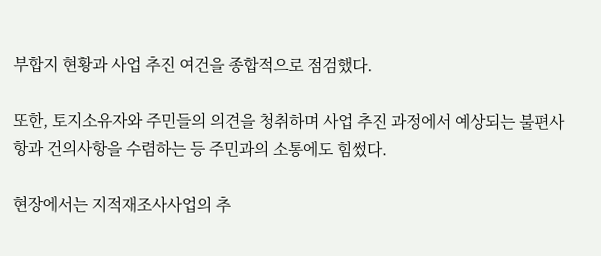부합지 현황과 사업 추진 여건을 종합적으로 점검했다.

또한, 토지소유자와 주민들의 의견을 청취하며 사업 추진 과정에서 예상되는 불편사항과 건의사항을 수렴하는 등 주민과의 소통에도 힘썼다.

현장에서는 지적재조사사업의 추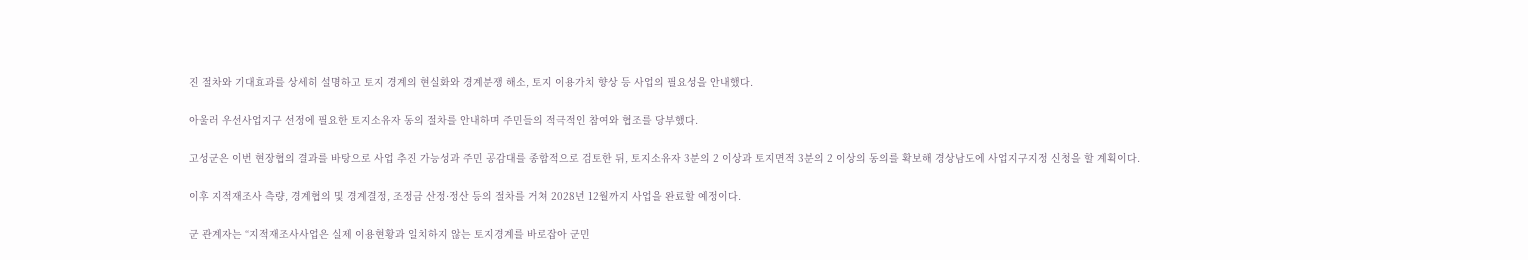진 절차와 기대효과를 상세히 설명하고 토지 경계의 현실화와 경계분쟁 해소, 토지 이용가치 향상 등 사업의 필요성을 안내했다.

아울러 우선사업지구 선정에 필요한 토지소유자 동의 절차를 안내하며 주민들의 적극적인 참여와 협조를 당부했다.

고성군은 이번 현장협의 결과를 바탕으로 사업 추진 가능성과 주민 공감대를 종합적으로 검토한 뒤, 토지소유자 3분의 2 이상과 토지면적 3분의 2 이상의 동의를 확보해 경상남도에 사업지구지정 신청을 할 계획이다.

이후 지적재조사 측량, 경계협의 및 경계결정, 조정금 산정·정산 등의 절차를 거쳐 2028년 12월까지 사업을 완료할 예정이다.

군 관계자는 “지적재조사사업은 실제 이용현황과 일치하지 않는 토지경계를 바로잡아 군민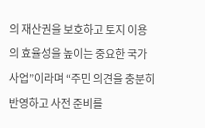의 재산권을 보호하고 토지 이용의 효율성을 높이는 중요한 국가사업”이라며 “주민 의견을 충분히 반영하고 사전 준비를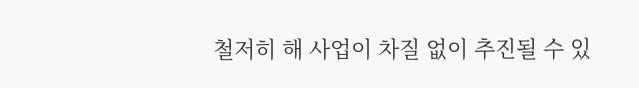철저히 해 사업이 차질 없이 추진될 수 있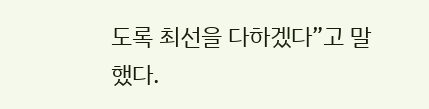도록 최선을 다하겠다”고 말했다.